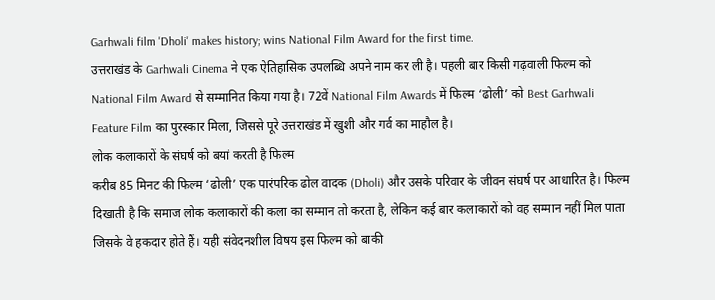Garhwali film 'Dholi' makes history; wins National Film Award for the first time.
उत्तराखंड के Garhwali Cinema ने एक ऐतिहासिक उपलब्धि अपने नाम कर ली है। पहली बार किसी गढ़वाली फिल्म को National Film Award से सम्मानित किया गया है। 72वें National Film Awards में फिल्म ‘ढोली’ को Best Garhwali Feature Film का पुरस्कार मिला, जिससे पूरे उत्तराखंड में खुशी और गर्व का माहौल है।
लोक कलाकारों के संघर्ष को बयां करती है फिल्म
करीब 85 मिनट की फिल्म ‘ढोली’ एक पारंपरिक ढोल वादक (Dholi) और उसके परिवार के जीवन संघर्ष पर आधारित है। फिल्म दिखाती है कि समाज लोक कलाकारों की कला का सम्मान तो करता है, लेकिन कई बार कलाकारों को वह सम्मान नहीं मिल पाता जिसके वे हकदार होते हैं। यही संवेदनशील विषय इस फिल्म को बाकी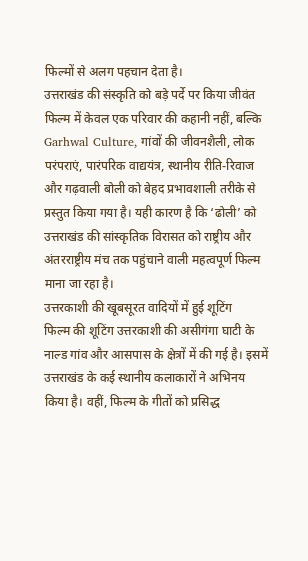फिल्मों से अलग पहचान देता है।
उत्तराखंड की संस्कृति को बड़े पर्दे पर किया जीवंत
फिल्म में केवल एक परिवार की कहानी नहीं, बल्कि Garhwal Culture, गांवों की जीवनशैली, लोक परंपराएं, पारंपरिक वाद्ययंत्र, स्थानीय रीति-रिवाज और गढ़वाली बोली को बेहद प्रभावशाली तरीके से प्रस्तुत किया गया है। यही कारण है कि ‘ढोली’ को उत्तराखंड की सांस्कृतिक विरासत को राष्ट्रीय और अंतरराष्ट्रीय मंच तक पहुंचाने वाली महत्वपूर्ण फिल्म माना जा रहा है।
उत्तरकाशी की खूबसूरत वादियों में हुई शूटिंग
फिल्म की शूटिंग उत्तरकाशी की असीगंगा घाटी के नाल्ड गांव और आसपास के क्षेत्रों में की गई है। इसमें उत्तराखंड के कई स्थानीय कलाकारों ने अभिनय किया है। वहीं, फिल्म के गीतों को प्रसिद्ध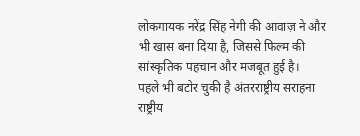लोकगायक नरेंद्र सिंह नेगी की आवाज़ ने और भी खास बना दिया है, जिससे फिल्म की सांस्कृतिक पहचान और मजबूत हुई है।
पहले भी बटोर चुकी है अंतरराष्ट्रीय सराहना
राष्ट्रीय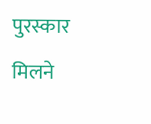पुरस्कार मिलने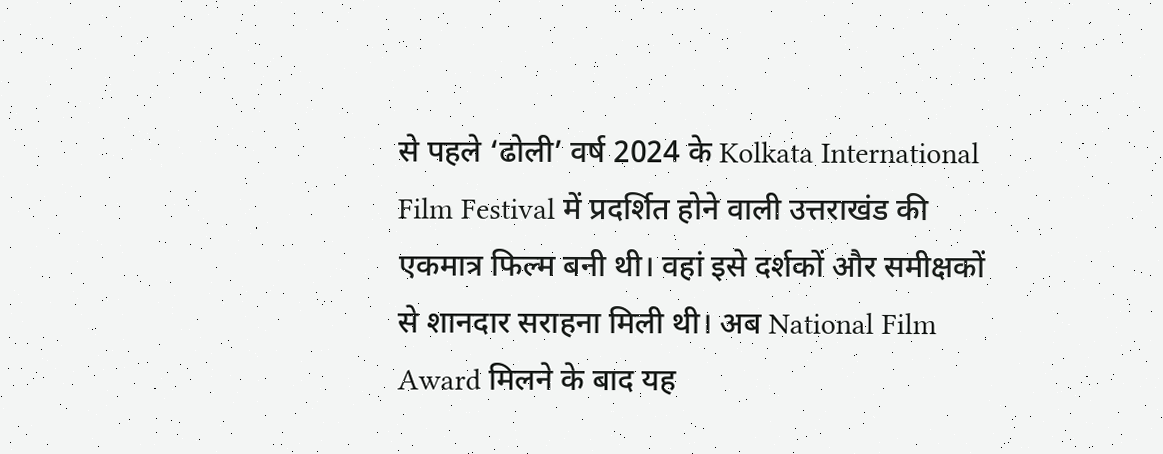से पहले ‘ढोली’ वर्ष 2024 के Kolkata International Film Festival में प्रदर्शित होने वाली उत्तराखंड की एकमात्र फिल्म बनी थी। वहां इसे दर्शकों और समीक्षकों से शानदार सराहना मिली थी। अब National Film Award मिलने के बाद यह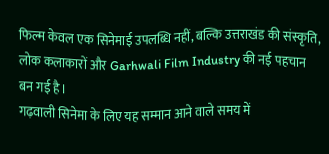फिल्म केवल एक सिनेमाई उपलब्धि नहीं, बल्कि उत्तराखंड की संस्कृति, लोक कलाकारों और Garhwali Film Industry की नई पहचान बन गई है।
गढ़वाली सिनेमा के लिए यह सम्मान आने वाले समय में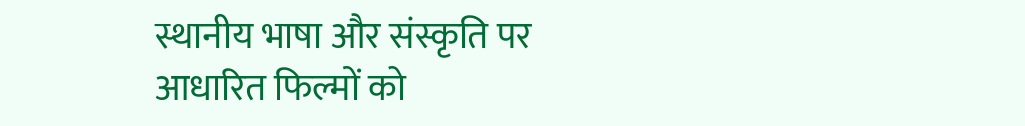स्थानीय भाषा और संस्कृति पर आधारित फिल्मों को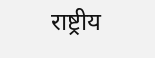राष्ट्रीय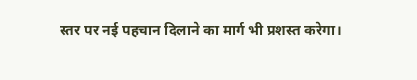स्तर पर नई पहचान दिलाने का मार्ग भी प्रशस्त करेगा।